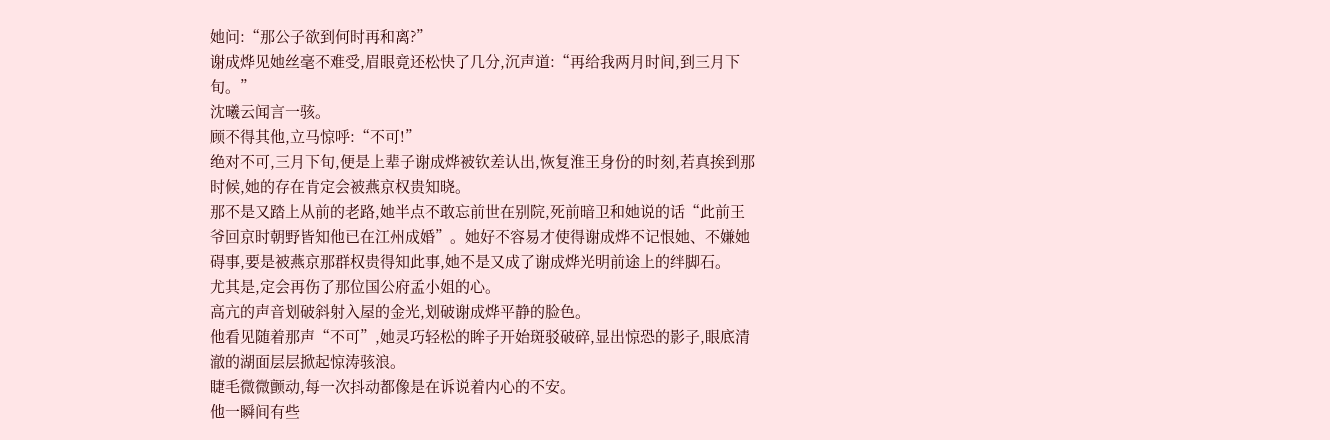她问:“那公子欲到何时再和离?”
谢成烨见她丝毫不难受,眉眼竟还松快了几分,沉声道:“再给我两月时间,到三月下旬。”
沈曦云闻言一骇。
顾不得其他,立马惊呼:“不可!”
绝对不可,三月下旬,便是上辈子谢成烨被钦差认出,恢复淮王身份的时刻,若真挨到那时候,她的存在肯定会被燕京权贵知晓。
那不是又踏上从前的老路,她半点不敢忘前世在别院,死前暗卫和她说的话“此前王爷回京时朝野皆知他已在江州成婚”。她好不容易才使得谢成烨不记恨她、不嫌她碍事,要是被燕京那群权贵得知此事,她不是又成了谢成烨光明前途上的绊脚石。
尤其是,定会再伤了那位国公府孟小姐的心。
高亢的声音划破斜射入屋的金光,划破谢成烨平静的脸色。
他看见随着那声“不可”,她灵巧轻松的眸子开始斑驳破碎,显出惊恐的影子,眼底清澈的湖面层层掀起惊涛骇浪。
睫毛微微颤动,每一次抖动都像是在诉说着内心的不安。
他一瞬间有些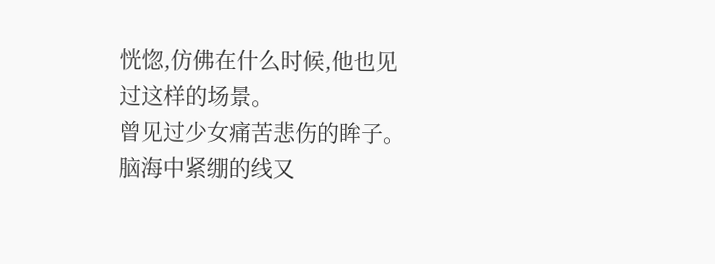恍惚,仿佛在什么时候,他也见过这样的场景。
曾见过少女痛苦悲伤的眸子。
脑海中紧绷的线又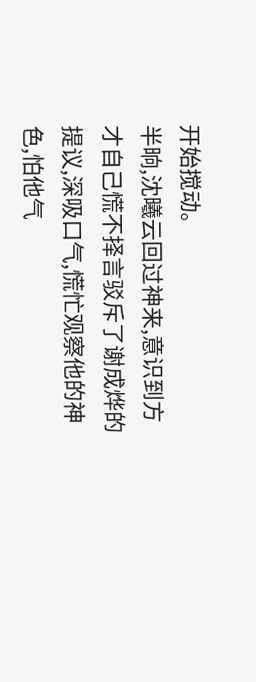开始搅动。
半晌,沈曦云回过神来,意识到方才自己慌不择言驳斥了谢成烨的提议,深吸口气,慌忙观察他的神色,怕他气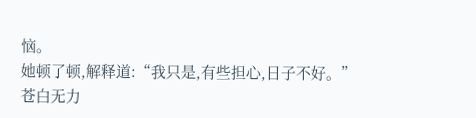恼。
她顿了顿,解释道:“我只是,有些担心,日子不好。”
苍白无力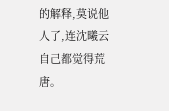的解释,莫说他人了,连沈曦云自己都觉得荒唐。